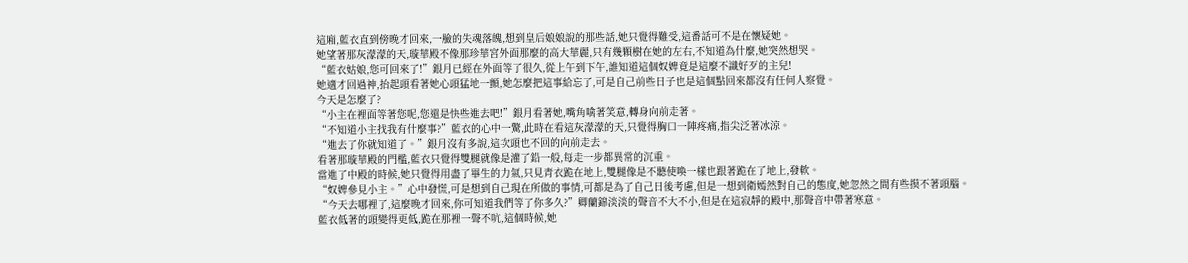這廂,藍衣直到傍晚才回來,一臉的失魂落魄,想到皇后娘娘說的那些話,她只覺得難受,這番話可不是在懷疑她。
她望著那灰濛濛的天,璇華殿不像那珍華宮外面那麼的高大華麗,只有幾顆樹在她的左右,不知道為什麼,她突然想哭。
“藍衣姑娘,您可回來了!”銀月已經在外面等了很久,從上午到下午,誰知道這個奴婢竟是這麼不識好歹的主兒!
她適才回過神,抬起頭看著她心頭猛地一顫,她怎麼把這事給忘了,可是自己前些日子也是這個點回來都沒有任何人察覺。
今天是怎麼了?
“小主在裡面等著您呢,您還是快些進去吧!”銀月看著她,嘴角噙著笑意,轉身向前走著。
“不知道小主找我有什麼事?”藍衣的心中一驚,此時在看這灰濛濛的天,只覺得胸口一陣疼痛,指尖泛著冰涼。
“進去了你就知道了。”銀月沒有多說,這次頭也不回的向前走去。
看著那璇華殿的門檻,藍衣只覺得雙腿就像是灌了鉛一般,每走一步都異常的沉重。
當進了中殿的時候,她只覺得用盡了畢生的力氣,只見青衣跪在地上,雙腿像是不聽使喚一樣也跟著跪在了地上,發軟。
“奴婢參見小主。”心中發慌,可是想到自己現在所做的事情,可都是為了自己日後考慮,但是一想到衛嫣然對自己的態度,她忽然之間有些摸不著頭腦。
“今天去哪裡了,這麼晚才回來,你可知道我們等了你多久?”卿蘭錦淡淡的聲音不大不小,但是在這寂靜的殿中,那聲音中帶著寒意。
藍衣低著的頭變得更低,跪在那裡一聲不吭,這個時候,她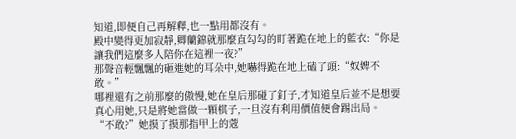知道,即便自己再解釋,也一點用都沒有。
殿中變得更加寂靜,卿蘭錦就那麼直勾勾的盯著跪在地上的藍衣:“你是讓我們這麼多人陪你在這裡一夜?”
那聲音輕飄飄的砸進她的耳朵中,她嚇得跪在地上磕了頭:“奴婢不敢。”
哪裡還有之前那麼的傲慢,她在皇后那碰了釘子,才知道皇后並不是想要真心用她,只是將她當做一顆棋子,一旦沒有利用價值便會踢出局。
“不敢?”她摸了摸那指甲上的蔲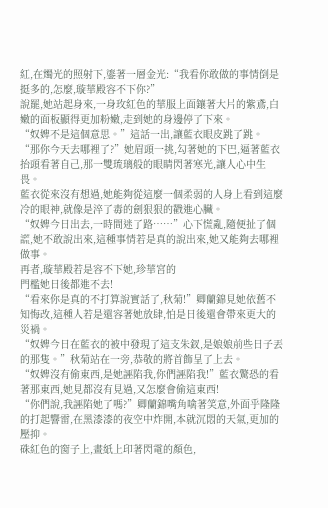紅,在燭光的照射下,鎏著一層金光:“我看你敢做的事情倒是挺多的,怎麼,璇華殿容不下你?”
說罷,她站起身來,一身玫紅色的華服上面鑲著大片的紫鳶,白嫩的面板顯得更加粉嫩,走到她的身邊停了下來。
“奴婢不是這個意思。”這話一出,讓藍衣眼皮跳了跳。
“那你今天去哪裡了?”她眉頭一挑,勾著她的下巴,逼著藍衣抬頭看著自己,那一雙琉璃般的眼睛閃著寒光,讓人心中生畏。
藍衣從來沒有想過,她能夠從這麼一個柔弱的人身上看到這麼冷的眼神,就像是淬了毒的劍狠狠的戳進心臟。
“奴婢今日出去,一時間迷了路……”心下慌亂,隨便扯了個謊,她不敢說出來,這種事情若是真的說出來,她又能夠去哪裡做事。
再者,璇華殿若是容不下她,珍華宮的
門檻她日後都進不去!
“看來你是真的不打算說實話了,秋菊!”卿蘭錦見她依舊不知悔改,這種人若是還容著她放肆,怕是日後還會帶來更大的災禍。
“奴婢今日在藍衣的被中發現了這支朱釵,是娘娘前些日子丟的那隻。”秋菊站在一旁,恭敬的將首飾呈了上去。
“奴婢沒有偷東西,是她誣陷我,你們誣陷我!”藍衣驚恐的看著那東西,她見都沒有見過,又怎麼會偷這東西!
“你們說,我誣陷她了嗎?”卿蘭錦嘴角噙著笑意,外面乎隆隆的打起響雷,在黑漆漆的夜空中炸開,本就沉悶的天氣,更加的壓抑。
硃紅色的窗子上,畫紙上印著閃電的顏色,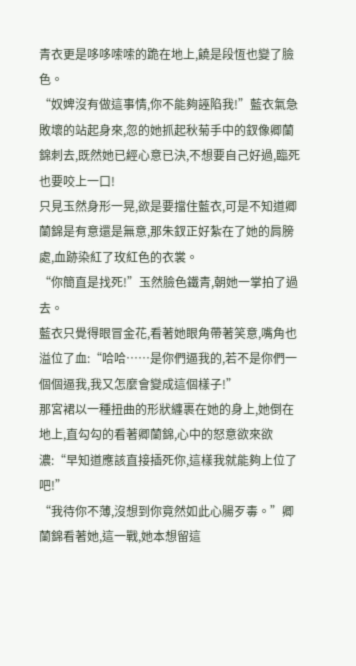青衣更是哆哆嗦嗦的跪在地上,饒是段恆也變了臉色。
“奴婢沒有做這事情,你不能夠誣陷我!”藍衣氣急敗壞的站起身來,忽的她抓起秋菊手中的釵像卿蘭錦刺去,既然她已經心意已決,不想要自己好過,臨死也要咬上一口!
只見玉然身形一晃,欲是要擋住藍衣,可是不知道卿蘭錦是有意還是無意,那朱釵正好紮在了她的肩膀處,血跡染紅了玫紅色的衣裳。
“你簡直是找死!”玉然臉色鐵青,朝她一掌拍了過去。
藍衣只覺得眼冒金花,看著她眼角帶著笑意,嘴角也溢位了血:“哈哈……是你們逼我的,若不是你們一個個逼我,我又怎麼會變成這個樣子!”
那宮裙以一種扭曲的形狀纏裹在她的身上,她倒在地上,直勾勾的看著卿蘭錦,心中的怒意欲來欲濃:“早知道應該直接插死你,這樣我就能夠上位了吧!”
“我待你不薄,沒想到你竟然如此心腸歹毒。”卿蘭錦看著她,這一戰,她本想留這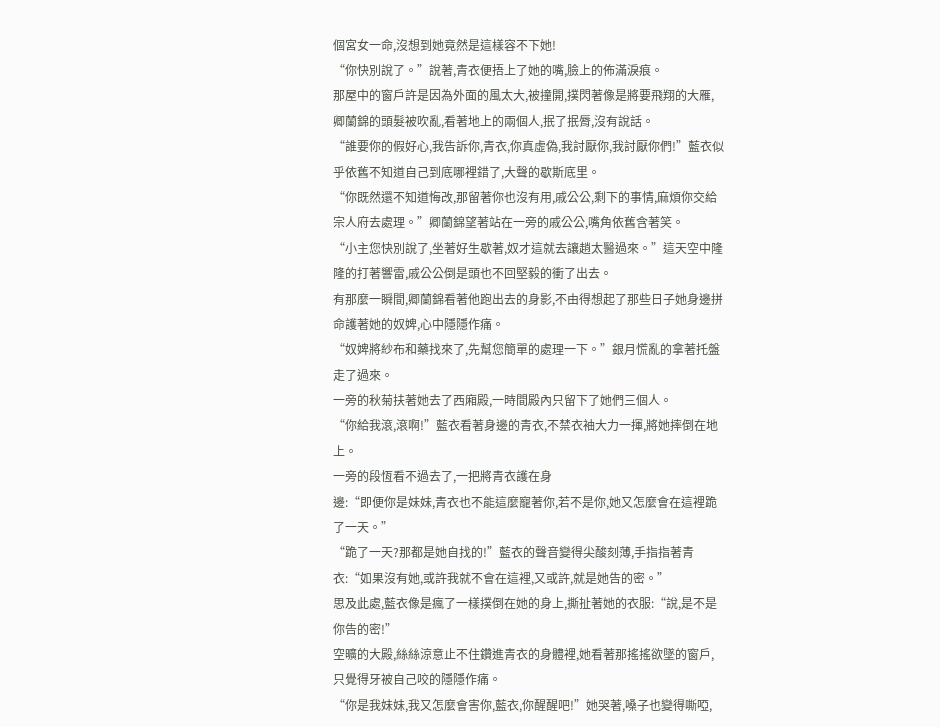個宮女一命,沒想到她竟然是這樣容不下她!
“你快別說了。”說著,青衣便捂上了她的嘴,臉上的佈滿淚痕。
那屋中的窗戶許是因為外面的風太大,被撞開,撲閃著像是將要飛翔的大雁,卿蘭錦的頭髮被吹亂,看著地上的兩個人,抿了抿脣,沒有說話。
“誰要你的假好心,我告訴你,青衣,你真虛偽,我討厭你,我討厭你們!”藍衣似乎依舊不知道自己到底哪裡錯了,大聲的歇斯底里。
“你既然還不知道悔改,那留著你也沒有用,戚公公,剩下的事情,麻煩你交給宗人府去處理。”卿蘭錦望著站在一旁的戚公公,嘴角依舊含著笑。
“小主您快別說了,坐著好生歇著,奴才這就去讓趙太醫過來。”這天空中隆隆的打著響雷,戚公公倒是頭也不回堅毅的衝了出去。
有那麼一瞬間,卿蘭錦看著他跑出去的身影,不由得想起了那些日子她身邊拼命護著她的奴婢,心中隱隱作痛。
“奴婢將紗布和藥找來了,先幫您簡單的處理一下。”銀月慌亂的拿著托盤走了過來。
一旁的秋菊扶著她去了西廂殿,一時間殿內只留下了她們三個人。
“你給我滾,滾啊!”藍衣看著身邊的青衣,不禁衣袖大力一揮,將她摔倒在地上。
一旁的段恆看不過去了,一把將青衣護在身
邊:“即便你是妹妹,青衣也不能這麼寵著你,若不是你,她又怎麼會在這裡跪了一天。”
“跪了一天?那都是她自找的!”藍衣的聲音變得尖酸刻薄,手指指著青衣:“如果沒有她,或許我就不會在這裡,又或許,就是她告的密。”
思及此處,藍衣像是瘋了一樣撲倒在她的身上,撕扯著她的衣服:“說,是不是你告的密!”
空曠的大殿,絲絲涼意止不住鑽進青衣的身體裡,她看著那搖搖欲墜的窗戶,只覺得牙被自己咬的隱隱作痛。
“你是我妹妹,我又怎麼會害你,藍衣,你醒醒吧!”她哭著,嗓子也變得嘶啞,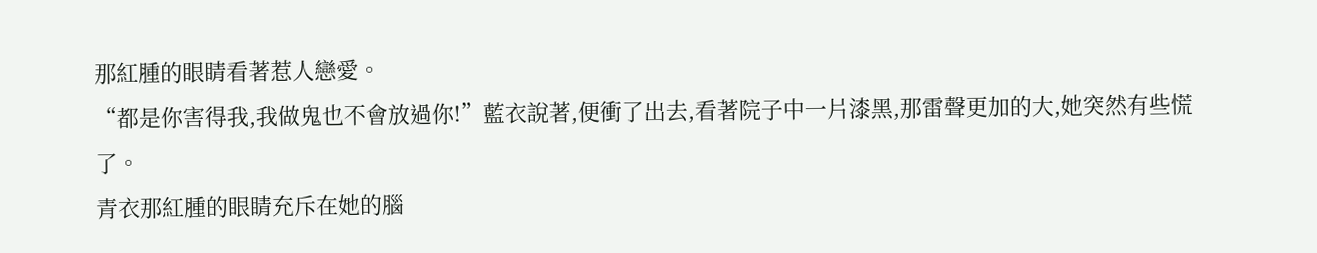那紅腫的眼睛看著惹人戀愛。
“都是你害得我,我做鬼也不會放過你!”藍衣說著,便衝了出去,看著院子中一片漆黑,那雷聲更加的大,她突然有些慌了。
青衣那紅腫的眼睛充斥在她的腦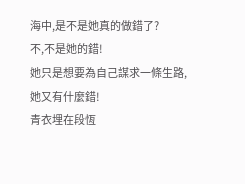海中,是不是她真的做錯了?
不,不是她的錯!
她只是想要為自己謀求一條生路,她又有什麼錯!
青衣埋在段恆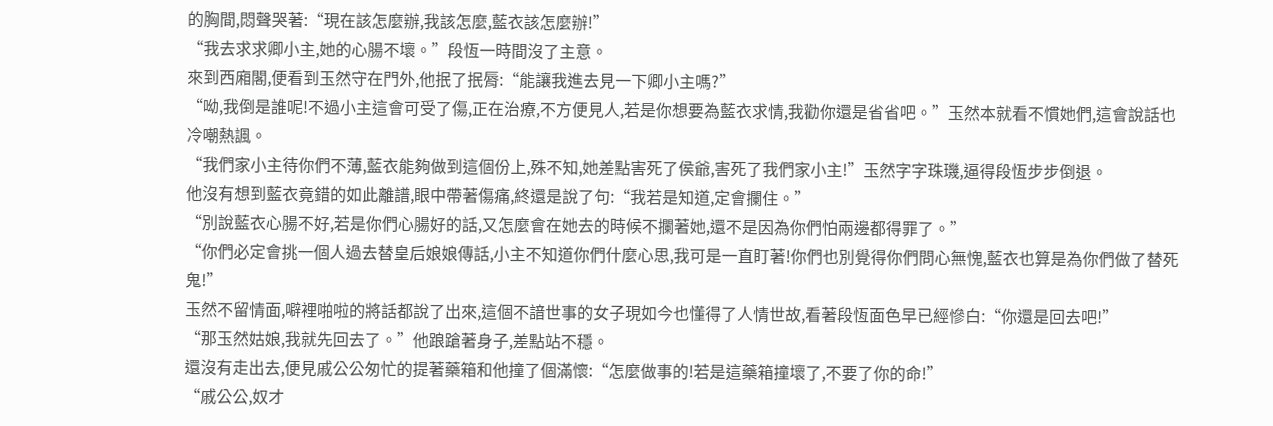的胸間,悶聲哭著:“現在該怎麼辦,我該怎麼,藍衣該怎麼辦!”
“我去求求卿小主,她的心腸不壞。”段恆一時間沒了主意。
來到西廂閣,便看到玉然守在門外,他抿了抿脣:“能讓我進去見一下卿小主嗎?”
“呦,我倒是誰呢!不過小主這會可受了傷,正在治療,不方便見人,若是你想要為藍衣求情,我勸你還是省省吧。”玉然本就看不慣她們,這會說話也冷嘲熱諷。
“我們家小主待你們不薄,藍衣能夠做到這個份上,殊不知,她差點害死了侯爺,害死了我們家小主!”玉然字字珠璣,逼得段恆步步倒退。
他沒有想到藍衣竟錯的如此離譜,眼中帶著傷痛,終還是說了句:“我若是知道,定會攔住。”
“別說藍衣心腸不好,若是你們心腸好的話,又怎麼會在她去的時候不攔著她,還不是因為你們怕兩邊都得罪了。”
“你們必定會挑一個人過去替皇后娘娘傳話,小主不知道你們什麼心思,我可是一直盯著!你們也別覺得你們問心無愧,藍衣也算是為你們做了替死鬼!”
玉然不留情面,噼裡啪啦的將話都說了出來,這個不諳世事的女子現如今也懂得了人情世故,看著段恆面色早已經慘白:“你還是回去吧!”
“那玉然姑娘,我就先回去了。”他踉蹌著身子,差點站不穩。
還沒有走出去,便見戚公公匆忙的提著藥箱和他撞了個滿懷:“怎麼做事的!若是這藥箱撞壞了,不要了你的命!”
“戚公公,奴才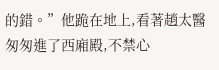的錯。”他跪在地上,看著趙太醫匆匆進了西廂殿,不禁心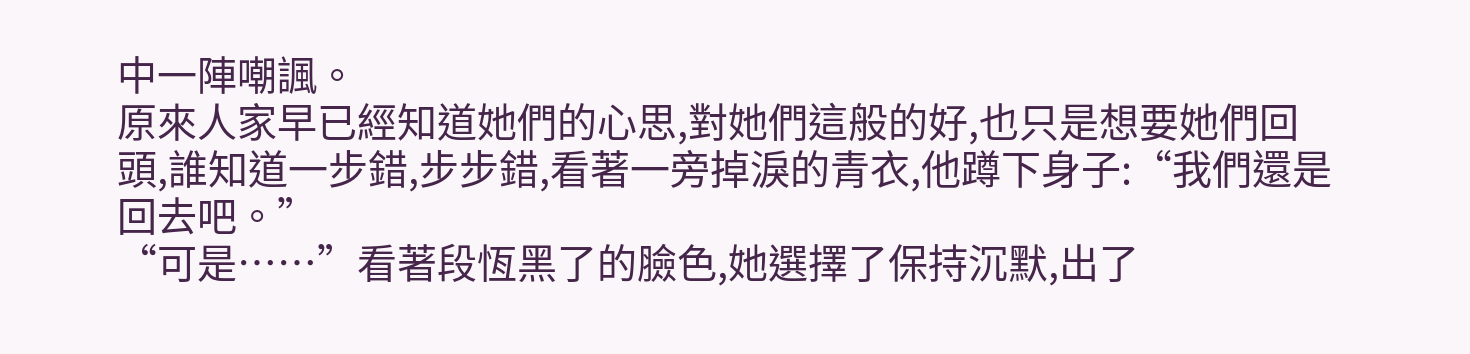中一陣嘲諷。
原來人家早已經知道她們的心思,對她們這般的好,也只是想要她們回頭,誰知道一步錯,步步錯,看著一旁掉淚的青衣,他蹲下身子:“我們還是回去吧。”
“可是……”看著段恆黑了的臉色,她選擇了保持沉默,出了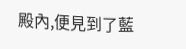殿內,便見到了藍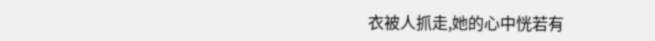衣被人抓走,她的心中恍若有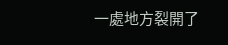一處地方裂開了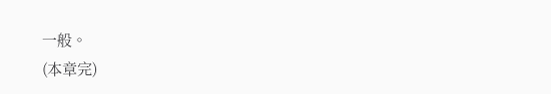一般。
(本章完)